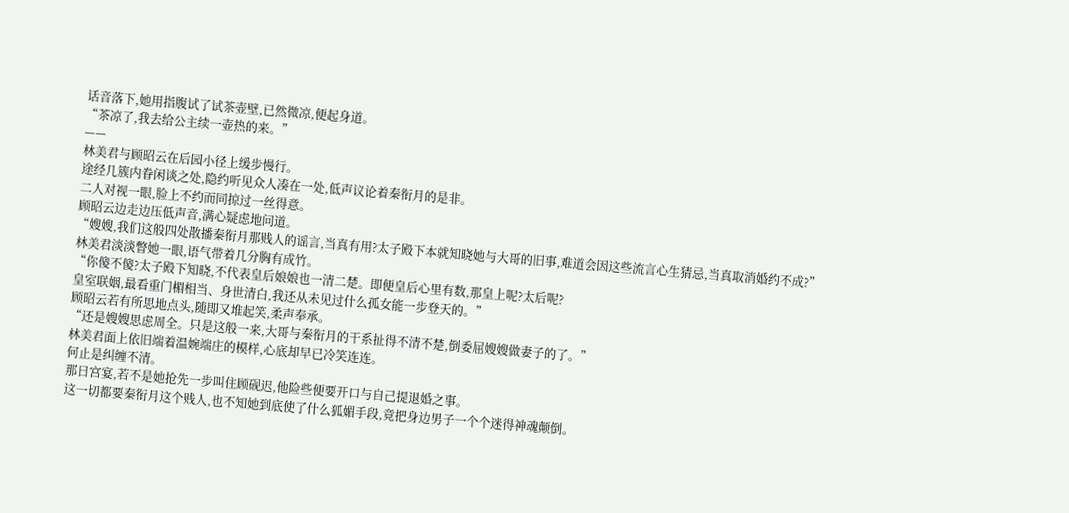话音落下,她用指腹试了试茶壶壁,已然微凉,便起身道。
“茶凉了,我去给公主续一壶热的来。”
——
林美君与顾昭云在后园小径上缓步慢行。
途经几簇内眷闲谈之处,隐约听见众人凑在一处,低声议论着秦衔月的是非。
二人对视一眼,脸上不约而同掠过一丝得意。
顾昭云边走边压低声音,满心疑虑地问道。
“嫂嫂,我们这般四处散播秦衔月那贱人的谣言,当真有用?太子殿下本就知晓她与大哥的旧事,难道会因这些流言心生猜忌,当真取消婚约不成?”
林美君淡淡瞥她一眼,语气带着几分胸有成竹。
“你傻不傻?太子殿下知晓,不代表皇后娘娘也一清二楚。即便皇后心里有数,那皇上呢?太后呢?
皇室联姻,最看重门楣相当、身世清白,我还从未见过什么孤女能一步登天的。”
顾昭云若有所思地点头,随即又堆起笑,柔声奉承。
“还是嫂嫂思虑周全。只是这般一来,大哥与秦衔月的干系扯得不清不楚,倒委屈嫂嫂做妻子的了。”
林美君面上依旧端着温婉端庄的模样,心底却早已冷笑连连。
何止是纠缠不清。
那日宫宴,若不是她抢先一步叫住顾砚迟,他险些便要开口与自己提退婚之事。
这一切都要秦衔月这个贱人,也不知她到底使了什么狐媚手段,竟把身边男子一个个迷得神魂颠倒。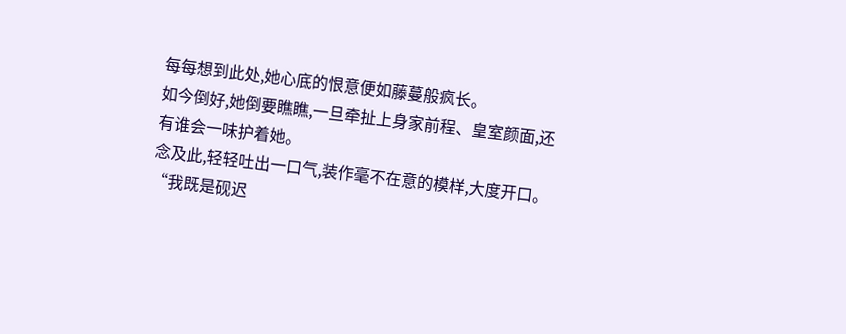每每想到此处,她心底的恨意便如藤蔓般疯长。
如今倒好,她倒要瞧瞧,一旦牵扯上身家前程、皇室颜面,还有谁会一味护着她。
念及此,轻轻吐出一口气,装作毫不在意的模样,大度开口。
“我既是砚迟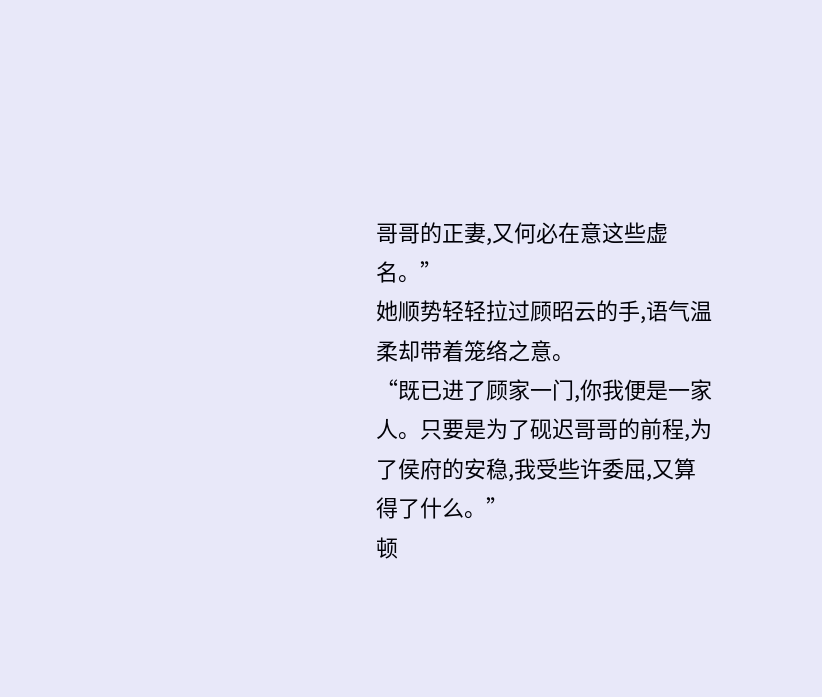哥哥的正妻,又何必在意这些虚名。”
她顺势轻轻拉过顾昭云的手,语气温柔却带着笼络之意。
“既已进了顾家一门,你我便是一家人。只要是为了砚迟哥哥的前程,为了侯府的安稳,我受些许委屈,又算得了什么。”
顿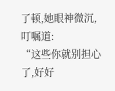了顿,她眼神微沉,叮嘱道:
“这些你就别担心了,好好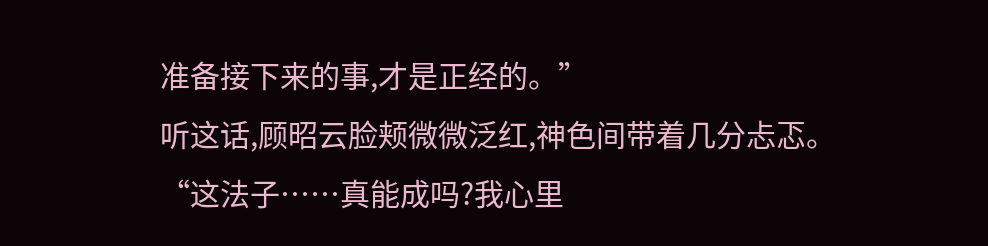准备接下来的事,才是正经的。”
听这话,顾昭云脸颊微微泛红,神色间带着几分忐忑。
“这法子……真能成吗?我心里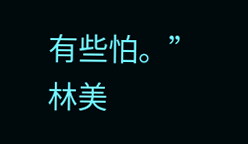有些怕。”
林美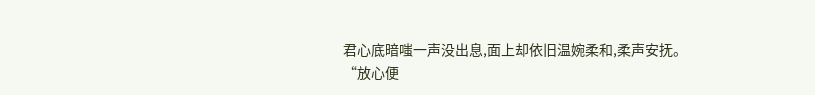君心底暗嗤一声没出息,面上却依旧温婉柔和,柔声安抚。
“放心便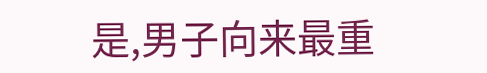是,男子向来最重